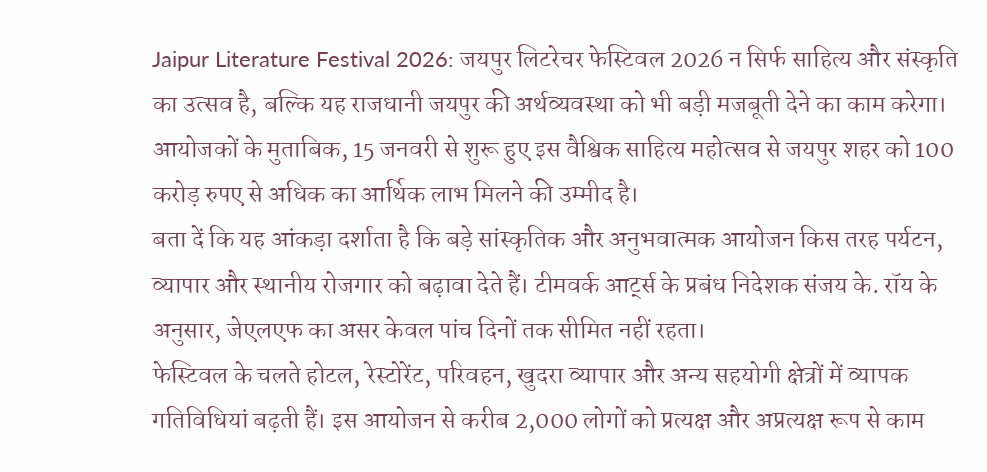Jaipur Literature Festival 2026: जयपुर लिटरेचर फेस्टिवल 2026 न सिर्फ साहित्य और संस्कृति का उत्सव है, बल्कि यह राजधानी जयपुर की अर्थव्यवस्था को भी बड़ी मजबूती देने का काम करेगा। आयोजकों के मुताबिक, 15 जनवरी से शुरू हुए इस वैश्विक साहित्य महोत्सव से जयपुर शहर को 100 करोड़ रुपए से अधिक का आर्थिक लाभ मिलने की उम्मीद है।
बता दें कि यह आंकड़ा दर्शाता है कि बड़े सांस्कृतिक और अनुभवात्मक आयोजन किस तरह पर्यटन, व्यापार और स्थानीय रोजगार को बढ़ावा देते हैं। टीमवर्क आर्ट्स के प्रबंध निदेशक संजय के. रॉय के अनुसार, जेएलएफ का असर केवल पांच दिनों तक सीमित नहीं रहता।
फेस्टिवल के चलते होटल, रेस्टोरेंट, परिवहन, खुदरा व्यापार और अन्य सहयोगी क्षेत्रों में व्यापक गतिविधियां बढ़ती हैं। इस आयोजन से करीब 2,000 लोगों को प्रत्यक्ष और अप्रत्यक्ष रूप से काम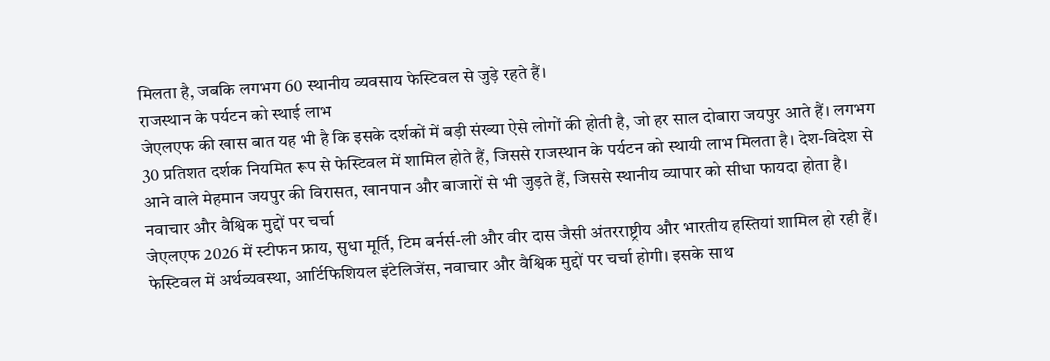मिलता है, जबकि लगभग 60 स्थानीय व्यवसाय फेस्टिवल से जुड़े रहते हैं।
राजस्थान के पर्यटन को स्थाई लाभ
जेएलएफ की खास बात यह भी है कि इसके दर्शकों में बड़ी संख्या ऐसे लोगों की होती है, जो हर साल दोबारा जयपुर आते हैं। लगभग 30 प्रतिशत दर्शक नियमित रूप से फेस्टिवल में शामिल होते हैं, जिससे राजस्थान के पर्यटन को स्थायी लाभ मिलता है। देश-विदेश से आने वाले मेहमान जयपुर की विरासत, खानपान और बाजारों से भी जुड़ते हैं, जिससे स्थानीय व्यापार को सीधा फायदा होता है।
नवाचार और वैश्विक मुद्दों पर चर्चा
जेएलएफ 2026 में स्टीफन फ्राय, सुधा मूर्ति, टिम बर्नर्स-ली और वीर दास जैसी अंतरराष्ट्रीय और भारतीय हस्तियां शामिल हो रही हैं। फेस्टिवल में अर्थव्यवस्था, आर्टिफिशियल इंटेलिजेंस, नवाचार और वैश्विक मुद्दों पर चर्चा होगी। इसके साथ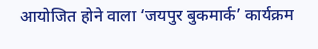आयोजित होने वाला ‘जयपुर बुकमार्क’ कार्यक्रम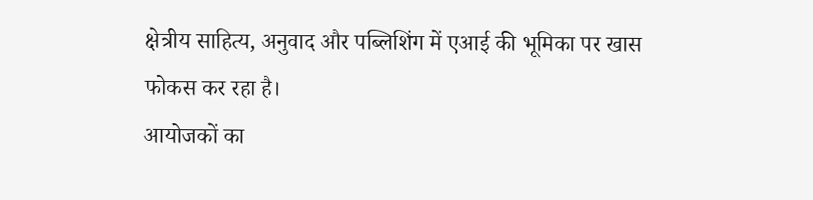क्षेत्रीय साहित्य, अनुवाद और पब्लिशिंग में एआई की भूमिका पर खास फोकस कर रहा है।
आयोजकों का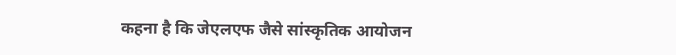कहना है कि जेएलएफ जैसे सांस्कृतिक आयोजन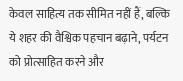केवल साहित्य तक सीमित नहीं हैं, बल्कि ये शहर की वैश्विक पहचान बढ़ाने, पर्यटन को प्रोत्साहित करने और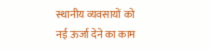स्थानीय व्यवसायों को नई ऊर्जा देने का काम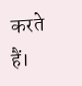करते हैं।